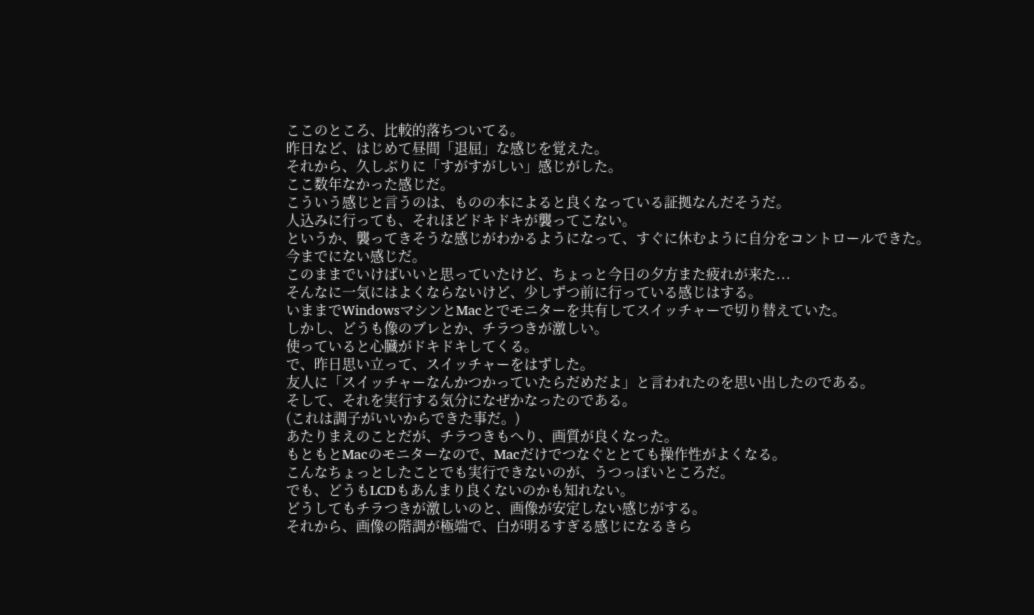ここのところ、比較的落ちついてる。
昨日など、はじめて昼間「退屈」な感じを覚えた。
それから、久しぶりに「すがすがしい」感じがした。
ここ数年なかった感じだ。
こういう感じと言うのは、ものの本によると良くなっている証拠なんだそうだ。
人込みに行っても、それほどドキドキが襲ってこない。
というか、襲ってきそうな感じがわかるようになって、すぐに休むように自分をコントロールできた。
今までにない感じだ。
このままでいけばいいと思っていたけど、ちょっと今日の夕方また疲れが来た...
そんなに一気にはよくならないけど、少しずつ前に行っている感じはする。
いままでWindowsマシンとMacとでモニターを共有してスイッチャーで切り替えていた。
しかし、どうも像のブレとか、チラつきが激しい。
使っていると心臓がドキドキしてくる。
で、昨日思い立って、スイッチャーをはずした。
友人に「スイッチャーなんかつかっていたらだめだよ」と言われたのを思い出したのである。
そして、それを実行する気分になぜかなったのである。
(これは調子がいいからできた事だ。)
あたりまえのことだが、チラつきもへり、画質が良くなった。
もともとMacのモニターなので、Macだけでつなぐととても操作性がよくなる。
こんなちょっとしたことでも実行できないのが、うつっぽいところだ。
でも、どうもLCDもあんまり良くないのかも知れない。
どうしてもチラつきが激しいのと、画像が安定しない感じがする。
それから、画像の階調が極端で、白が明るすぎる感じになるきら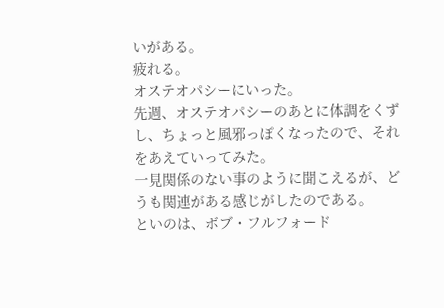いがある。
疲れる。
オステオパシーにいった。
先週、オステオパシーのあとに体調をくずし、ちょっと風邪っぽくなったので、それをあえていってみた。
一見関係のない事のように聞こえるが、どうも関連がある感じがしたのである。
といのは、ボブ・フルフォード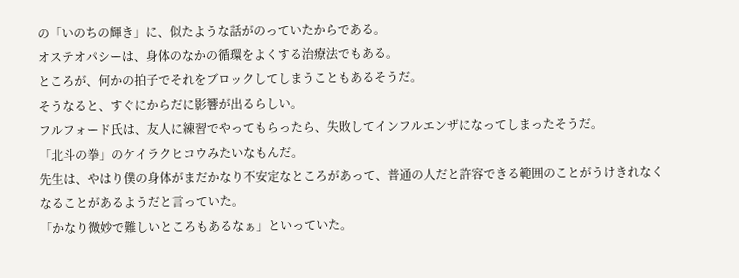の「いのちの輝き」に、似たような話がのっていたからである。
オステオパシーは、身体のなかの循環をよくする治療法でもある。
ところが、何かの拍子でそれをブロックしてしまうこともあるそうだ。
そうなると、すぐにからだに影響が出るらしい。
フルフォード氏は、友人に練習でやってもらったら、失敗してインフルエンザになってしまったそうだ。
「北斗の拳」のケイラクヒコウみたいなもんだ。
先生は、やはり僕の身体がまだかなり不安定なところがあって、普通の人だと許容できる範囲のことがうけきれなくなることがあるようだと言っていた。
「かなり微妙で難しいところもあるなぁ」といっていた。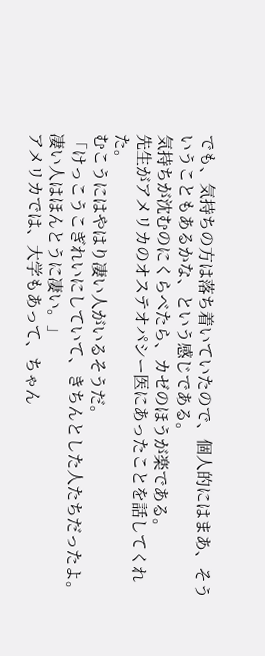でも、気持ちの方は落ち着いていたので、個人的にはまあ、そういうこともあるかな、という感じである。
気持ちが沈むのにくらべたら、カゼのほうが楽である。
先生がアメリカのオステオパシー医にあったことを話してくれた。
むこうにはやはり凄い人がいるそうだ。
「けっこうこぎれいにしていて、きちんとした人たちだったよ。凄い人はほんとうに凄い。」
アメリカでは、大学もあって、ちゃん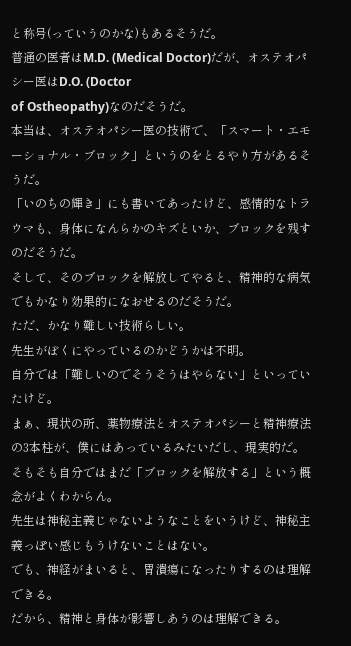と称号(っていうのかな)もあるそうだ。
普通の医者はM.D. (Medical Doctor)だが、オステオパシー医はD.O. (Doctor
of Ostheopathy)なのだそうだ。
本当は、オステオパシー医の技術で、「スマート・エモーショナル・ブロック」というのをとるやり方があるそうだ。
「いのちの輝き」にも書いてあったけど、感情的なトラウマも、身体になんらかのキズといか、ブロックを残すのだそうだ。
そして、そのブロックを解放してやると、精神的な病気でもかなり効果的になおせるのだそうだ。
ただ、かなり難しい技術らしい。
先生がぼくにやっているのかどうかは不明。
自分では「難しいのでそうそうはやらない」といっていたけど。
まぁ、現状の所、薬物療法とオステオパシーと精神療法の3本柱が、僕にはあっているみたいだし、現実的だ。
そもそも自分ではまだ「ブロックを解放する」という概念がよくわからん。
先生は神秘主義じゃないようなことをいうけど、神秘主義っぽい感じもうけないことはない。
でも、神経がまいると、胃潰瘍になったりするのは理解できる。
だから、精神と身体が影響しあうのは理解できる。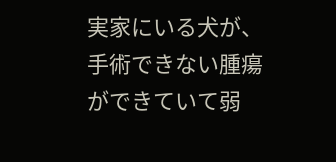実家にいる犬が、手術できない腫瘍ができていて弱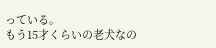っている。
もう15才くらいの老犬なの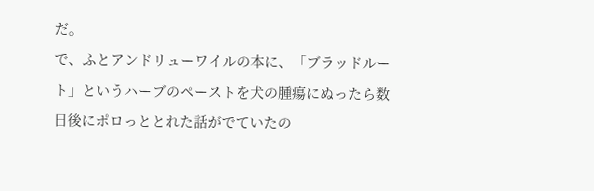だ。
で、ふとアンドリューワイルの本に、「ブラッドルート」というハーブのペーストを犬の腫瘍にぬったら数日後にポロっととれた話がでていたの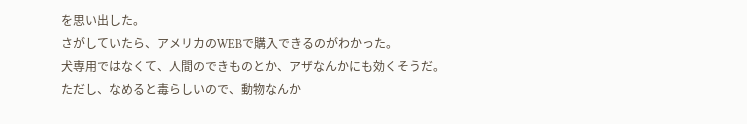を思い出した。
さがしていたら、アメリカのWEBで購入できるのがわかった。
犬専用ではなくて、人間のできものとか、アザなんかにも効くそうだ。
ただし、なめると毒らしいので、動物なんか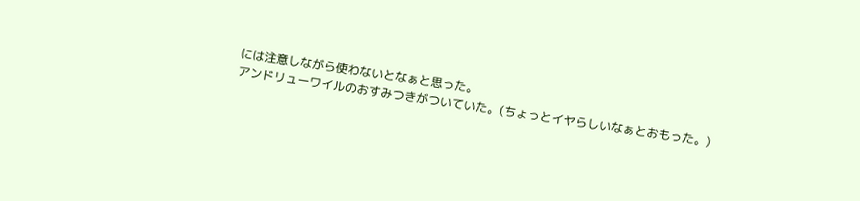には注意しながら使わないとなぁと思った。
アンドリューワイルのおすみつきがついていた。(ちょっとイヤらしいなぁとおもった。)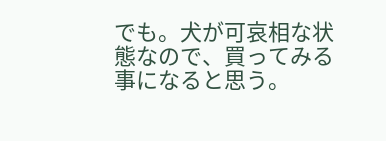でも。犬が可哀相な状態なので、買ってみる事になると思う。